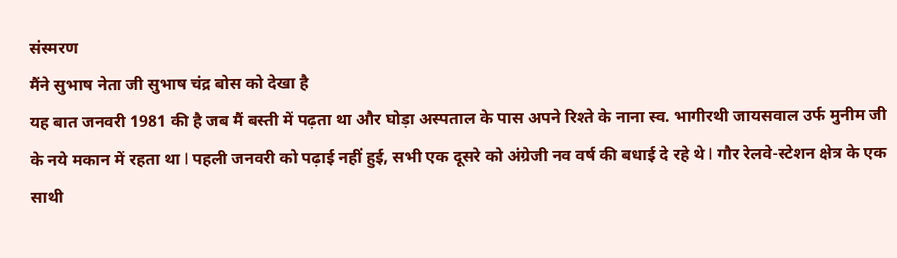संस्मरण
मैंने सुभाष नेता जी सुभाष चंद्र बोस को देखा है
यह बात जनवरी 1981 की है जब मैं बस्ती में पढ़ता था और घोड़ा अस्पताल के पास अपने रिश्ते के नाना स्व. भागीरथी जायसवाल उर्फ मुनीम जी के नये मकान में रहता था l पहली जनवरी को पढ़ाई नहीं हुई, सभी एक दूसरे को अंग्रेजी नव वर्ष की बधाई दे रहे थे l गौर रेलवे-स्टेशन क्षेत्र के एक साथी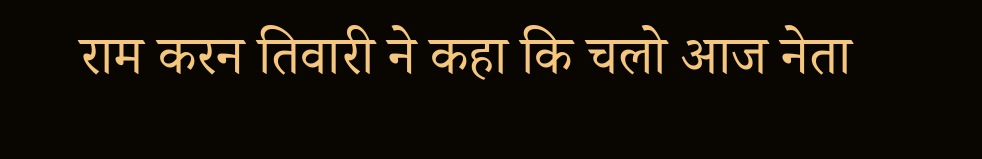राम करन तिवारी ने कहा कि चलो आज नेता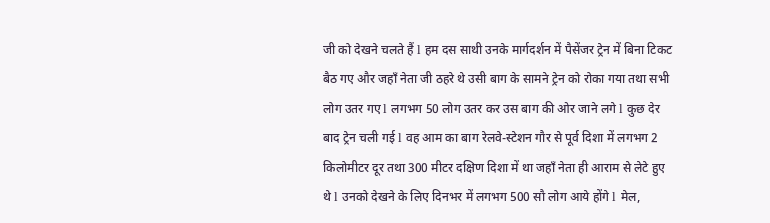जी को देखने चलते हैं l हम दस साथी उनके मार्गदर्शन में पैसेंजर ट्रेन में बिना टिकट बैठ गए और जहाँ नेता जी ठहरे थे उसी बाग के सामने ट्रेन को रोका गया तथा सभी लोग उतर गए l लगभग 50 लोग उतर कर उस बाग की ओर जाने लगे l कुछ देर बाद ट्रेन चली गई l वह आम का बाग रेलवे-स्टेशन गौर से पूर्व दिशा में लगभग 2 किलोमीटर दूर तथा 300 मीटर दक्षिण दिशा में था जहाँ नेता ही आराम से लेटे हुए थे l उनको देखने के लिए दिनभर में लगभग 500 सौ लोग आये होंगे l मेल,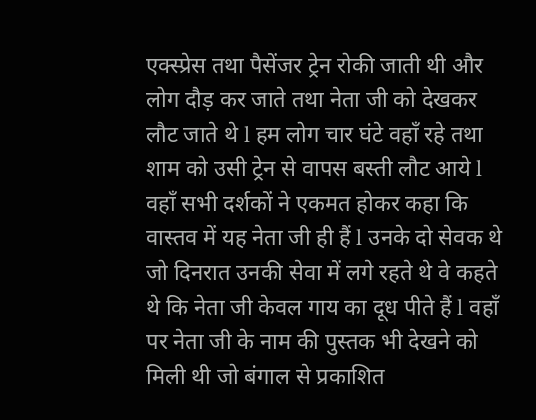एक्स्प्रेस तथा पैसेंजर ट्रेन रोकी जाती थी और लोग दौड़ कर जाते तथा नेता जी को देखकर लौट जाते थे l हम लोग चार घंटे वहाँ रहे तथा शाम को उसी ट्रेन से वापस बस्ती लौट आये l
वहाँ सभी दर्शकों ने एकमत होकर कहा कि वास्तव में यह नेता जी ही हैं l उनके दो सेवक थे जो दिनरात उनकी सेवा में लगे रहते थे वे कहते थे कि नेता जी केवल गाय का दूध पीते हैं l वहाँ पर नेता जी के नाम की पुस्तक भी देखने को मिली थी जो बंगाल से प्रकाशित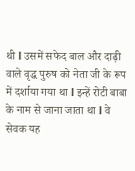थी l उसमें सफेद बाल और दाढ़ी वाले वृद्ध पुरुष को नेता जी के रूप में दर्शाया गया था l इन्हें रोटी बाबा के नाम से जाना जाता था l वे सेवक यह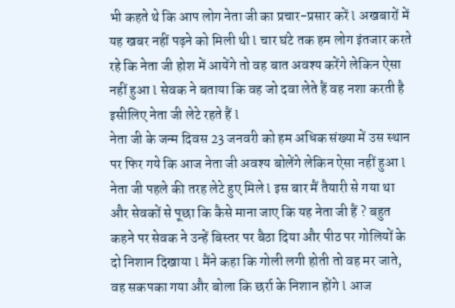भी कहते थे कि आप लोग नेता जी का प्रचार-प्रसार करें l अखबारों में यह खबर नहीं पढ़ने को मिली थी l चार घंटे तक हम लोग इंतजार करते रहे कि नेता जी होश में आयेंगे तो वह बात अवश्य करेंगे लेकिन ऐसा नहीं हुआ l सेवक ने बताया कि वह जो दवा लेते हैं वह नशा करती है इसीलिए नेता जी लेटे रहते हैं l
नेता जी के जन्म दिवस 23 जनवरी को हम अधिक संख्या में उस स्थान पर फिर गये कि आज नेता जी अवश्य बोलेंगे लेकिन ऐसा नहीं हुआ l नेता जी पहले की तरह लेटे हुए मिले l इस बार मैं तैयारी से गया था और सेवकों से पूछा कि कैसे माना जाए कि यह नेता जी हैं ? बहुत कहने पर सेवक ने उन्हें बिस्तर पर बैठा दिया और पीठ पर गोलियों के दो निशान दिखाया l मैंने कहा कि गोली लगी होती तो वह मर जाते, वह सकपका गया और बोला कि छर्रा के निशान होंगे l आज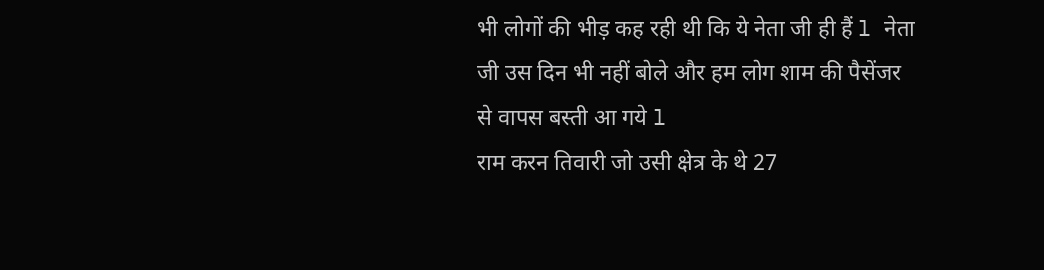भी लोगों की भीड़ कह रही थी कि ये नेता जी ही हैं l नेता जी उस दिन भी नहीं बोले और हम लोग शाम की पैसेंजर से वापस बस्ती आ गये l
राम करन तिवारी जो उसी क्षेत्र के थे 27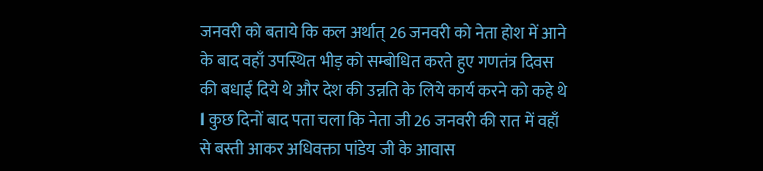जनवरी को बताये कि कल अर्थात् 26 जनवरी को नेता होश में आने के बाद वहाँ उपस्थित भीड़ को सम्बोधित करते हुए गणतंत्र दिवस की बधाई दिये थे और देश की उन्नति के लिये कार्य करने को कहे थे l कुछ दिनों बाद पता चला कि नेता जी 26 जनवरी की रात में वहाँ से बस्ती आकर अधिवक्ता पांडेय जी के आवास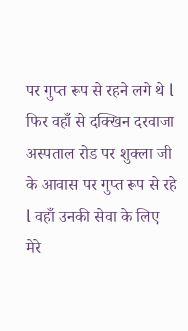पर गुप्त रूप से रहने लगे थे l फिर वहाँ से दक्खिन दरवाजा अस्पताल रोड पर शुक्ला जी के आवास पर गुप्त रूप से रहे l वहाँ उनकी सेवा के लिए मेरे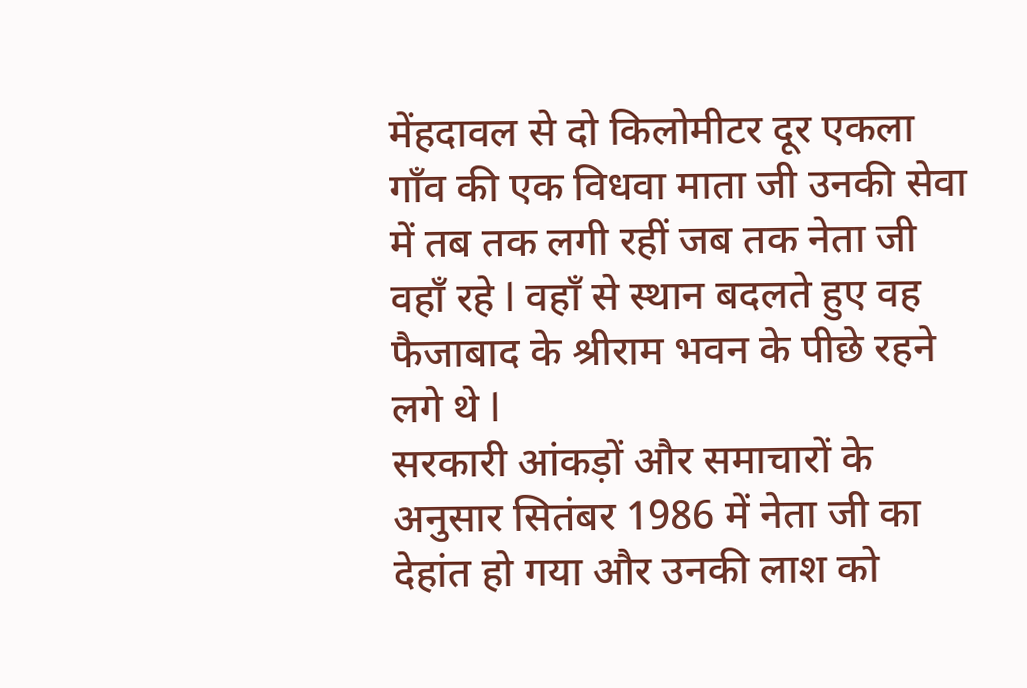मेंहदावल से दो किलोमीटर दूर एकला गाँव की एक विधवा माता जी उनकी सेवा में तब तक लगी रहीं जब तक नेता जी वहाँ रहे l वहाँ से स्थान बदलते हुए वह फैजाबाद के श्रीराम भवन के पीछे रहने लगे थे l
सरकारी आंकड़ों और समाचारों के अनुसार सितंबर 1986 में नेता जी का देहांत हो गया और उनकी लाश को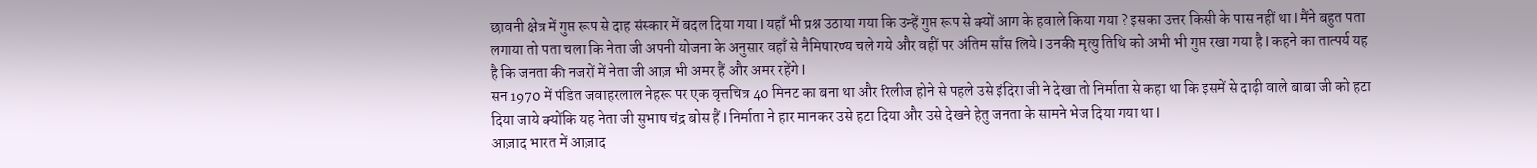छावनी क्षेत्र में गुप्त रूप से दाह संस्कार में बदल दिया गया l यहाँ भी प्रश्न उठाया गया कि उन्हें गुप्त रूप से क्यों आग के हवाले किया गया ? इसका उत्तर किसी के पास नहीं था l मैंने बहुत पता लगाया तो पता चला कि नेता जी अपनी योजना के अनुसार वहाँ से नैमिषारण्य चले गये और वहीं पर अंतिम साँस लिये l उनकी मृत्यु तिथि को अभी भी गुप्त रखा गया है l कहने का तात्पर्य यह है कि जनता की नजरों में नेता जी आज़ भी अमर हैं और अमर रहेंगे l
सन 1970 में पंडित जवाहरलाल नेहरू पर एक वृत्तचित्र 40 मिनट का बना था और रिलीज होने से पहले उसे इंदिरा जी ने देखा तो निर्माता से कहा था कि इसमें से दाढ़ी वाले बाबा जी को हटा दिया जाये क्योंकि यह नेता जी सुभाष चंद्र बोस हैं l निर्माता ने हार मानकर उसे हटा दिया और उसे देखने हेतु जनता के सामने भेज दिया गया था l
आज़ाद भारत में आज़ाद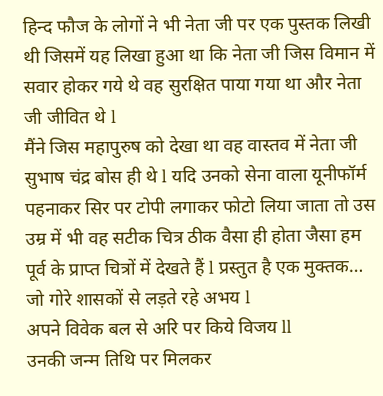हिन्द फौज के लोगों ने भी नेता जी पर एक पुस्तक लिखी थी जिसमें यह लिखा हुआ था कि नेता जी जिस विमान में सवार होकर गये थे वह सुरक्षित पाया गया था और नेता जी जीवित थे l
मैंने जिस महापुरुष को देखा था वह वास्तव में नेता जी सुभाष चंद्र बोस ही थे l यदि उनको सेना वाला यूनीफॉर्म पहनाकर सिर पर टोपी लगाकर फोटो लिया जाता तो उस उम्र में भी वह सटीक चित्र ठीक वैसा ही होता जैसा हम पूर्व के प्राप्त चित्रों में देखते हैं l प्रस्तुत है एक मुक्तक…
जो गोरे शासकों से लड़ते रहे अभय l
अपने विवेक बल से अरि पर किये विजय ll
उनकी जन्म तिथि पर मिलकर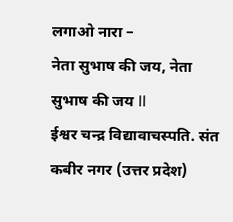लगाओ नारा –
नेता सुभाष की जय, नेता सुभाष की जय ll
ईश्वर चन्द्र विद्यावाचस्पति. संत कबीर नगर (उत्तर प्रदेश)